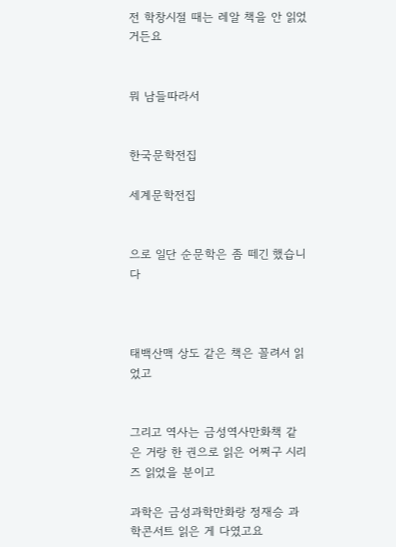전 학창시절 때는 레알 책을 안 읽었거든요


뭐 남들따라서


한국문학전집

세계문학전집


으로 일단 순문학은 좀 떼긴 했습니다



태백산맥 상도 같은 책은 꼴려서 읽었고


그리고 역사는 금성역사만화책 같은 거랑 한 권으로 읽은 어쩌구 시리즈 읽었을 분이고

과학은 금성과학만화랑 정재승 과학콘서트 읽은 게 다였고요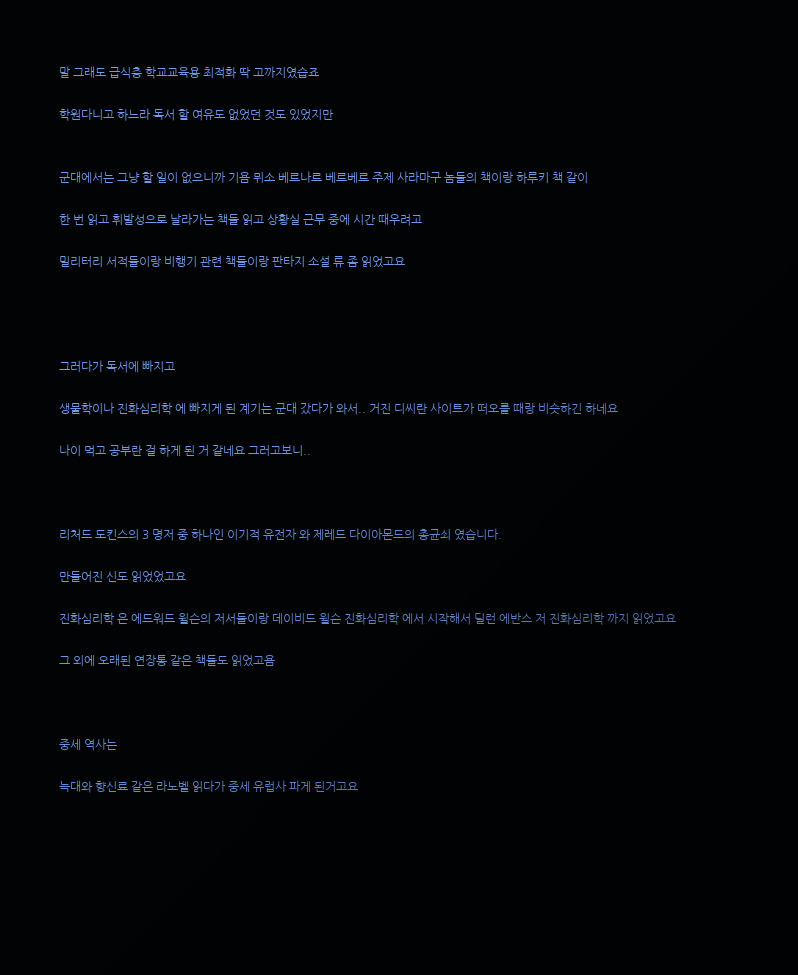말 그래도 급식충 학교교육용 최적화 딱 고까지였습죠

학원다니고 하느라 독서 할 여유도 없었던 것도 있었지만


군대에서는 그냥 할 일이 없으니까 기욤 뮈소 베르나르 베르베르 주제 사라마구 놈들의 책이랑 하루키 책 같이

한 번 읽고 휘발성으로 날라가는 책들 읽고 상황실 근무 중에 시간 때우려고

밀리터리 서적들이랑 비행기 관련 책들이랑 판타지 소설 류 좀 읽었고요




그러다가 독서에 빠지고

생물학이나 진화심리학 에 빠지게 된 계기는 군대 갔다가 와서.. 거진 디씨란 사이트가 떠오를 때랑 비슷하긴 하네요

나이 먹고 공부란 걸 하게 된 거 같네요 그러고보니..



리처드 도킨스의 3 명저 중 하나인 이기적 유전자 와 제레드 다이아몬드의 총균쇠 였습니다.

만들어진 신도 읽었었고요

진화심리학 은 에드워드 윌슨의 저서들이랑 데이비드 윌슨 진화심리학 에서 시작해서 딜런 에반스 저 진화심리학 까지 읽었고요

그 외에 오래된 연장통 같은 책들도 읽었고욤



중세 역사는

늑대와 향신료 같은 라노벨 읽다가 중세 유럽사 파게 된거고요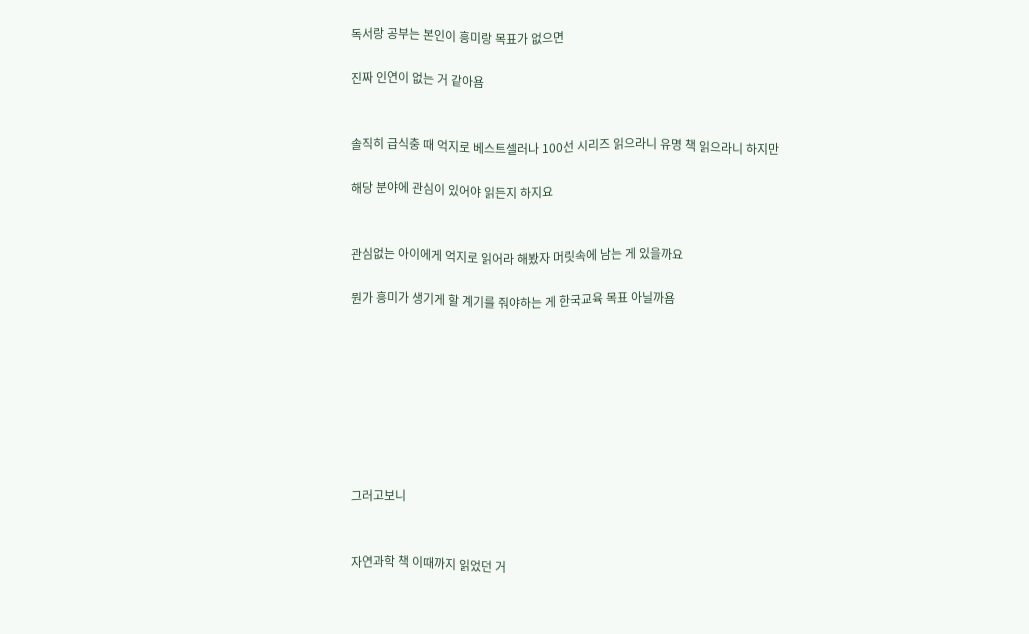독서랑 공부는 본인이 흥미랑 목표가 없으면

진짜 인연이 없는 거 같아욤


솔직히 급식충 때 억지로 베스트셀러나 100선 시리즈 읽으라니 유명 책 읽으라니 하지만

해당 분야에 관심이 있어야 읽든지 하지요


관심없는 아이에게 억지로 읽어라 해봤자 머릿속에 남는 게 있을까요

뭔가 흥미가 생기게 할 계기를 줘야하는 게 한국교육 목표 아닐까욤








그러고보니


자연과학 책 이때까지 읽었던 거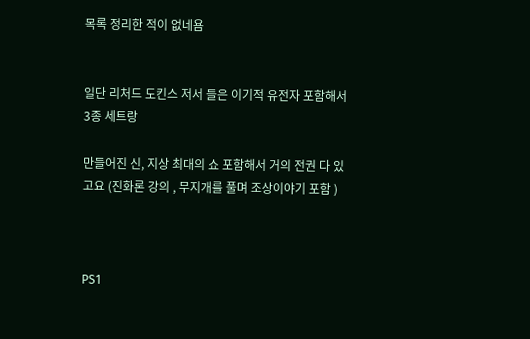목록 정리한 적이 없네욤


일단 리처드 도킨스 저서 들은 이기적 유전자 포함해서 3종 세트랑

만들어진 신, 지상 최대의 쇼 포함해서 거의 전권 다 있고요 (진화론 강의 , 무지개를 풀며 조상이야기 포함 )



PS1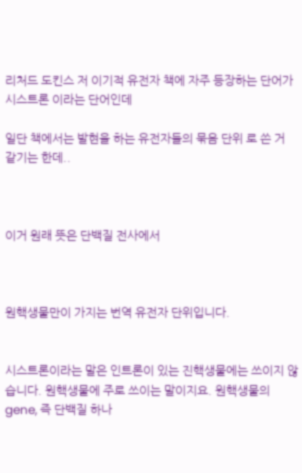리처드 도킨스 저 이기적 유전자 책에 자주 등장하는 단어가 시스트론 이라는 단어인데

일단 책에서는 발현을 하는 유전자들의 묶음 단위 로 쓴 거 같기는 한데..



이거 원래 뜻은 단백질 전사에서



원핵생물만이 가지는 번역 유전자 단위입니다.


시스트론이라는 말은 인트론이 있는 진핵생물에는 쓰이지 않습니다. 원핵생물에 주로 쓰이는 말이지요. 원핵생물의 gene, 즉 단백질 하나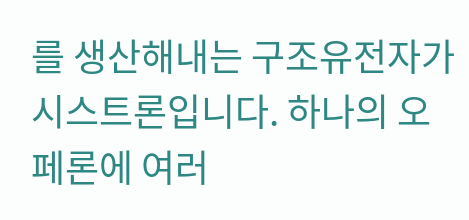를 생산해내는 구조유전자가 시스트론입니다. 하나의 오페론에 여러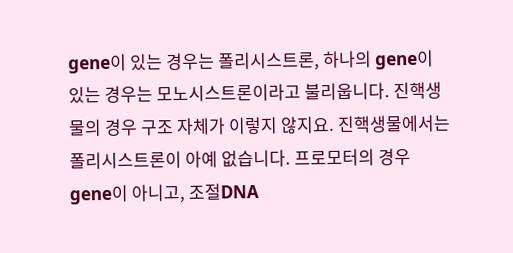gene이 있는 경우는 폴리시스트론, 하나의 gene이 있는 경우는 모노시스트론이라고 불리웁니다. 진핵생물의 경우 구조 자체가 이렇지 않지요. 진핵생물에서는 폴리시스트론이 아예 없습니다. 프로모터의 경우 gene이 아니고, 조절DNA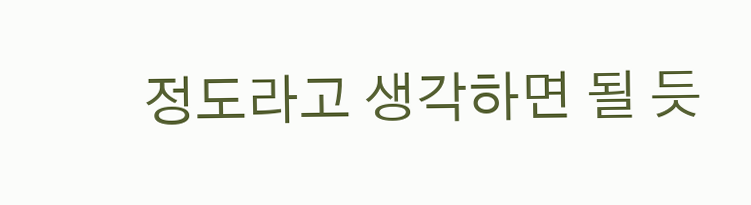정도라고 생각하면 될 듯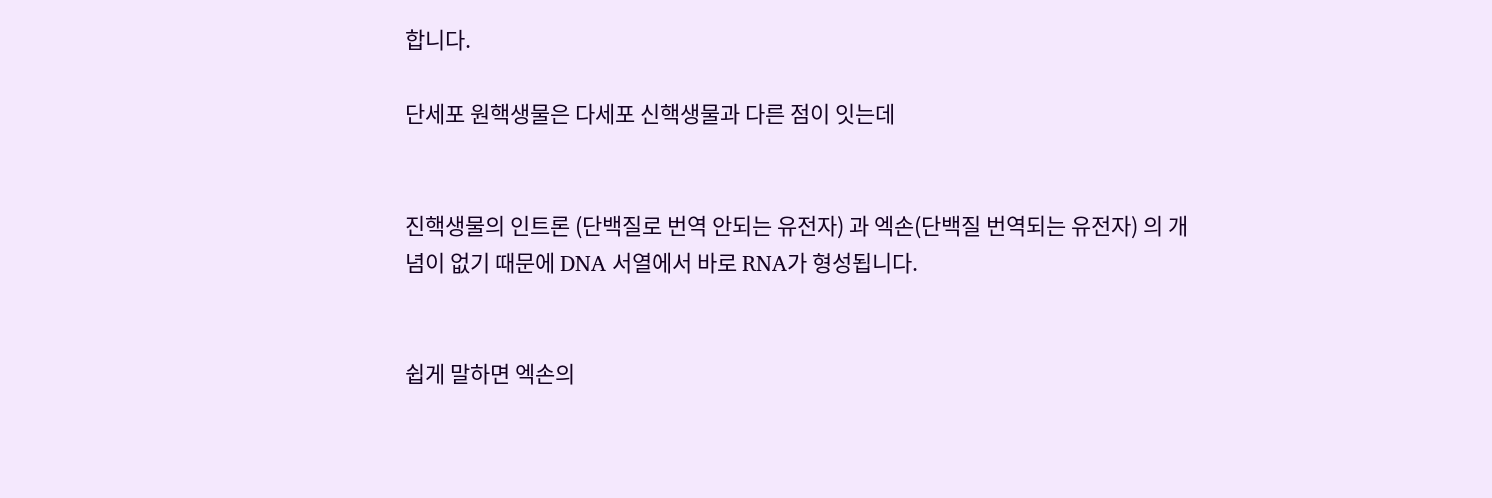합니다.

단세포 원핵생물은 다세포 신핵생물과 다른 점이 잇는데


진핵생물의 인트론 (단백질로 번역 안되는 유전자) 과 엑손(단백질 번역되는 유전자) 의 개념이 없기 때문에 DNA 서열에서 바로 RNA가 형성됩니다.


쉽게 말하면 엑손의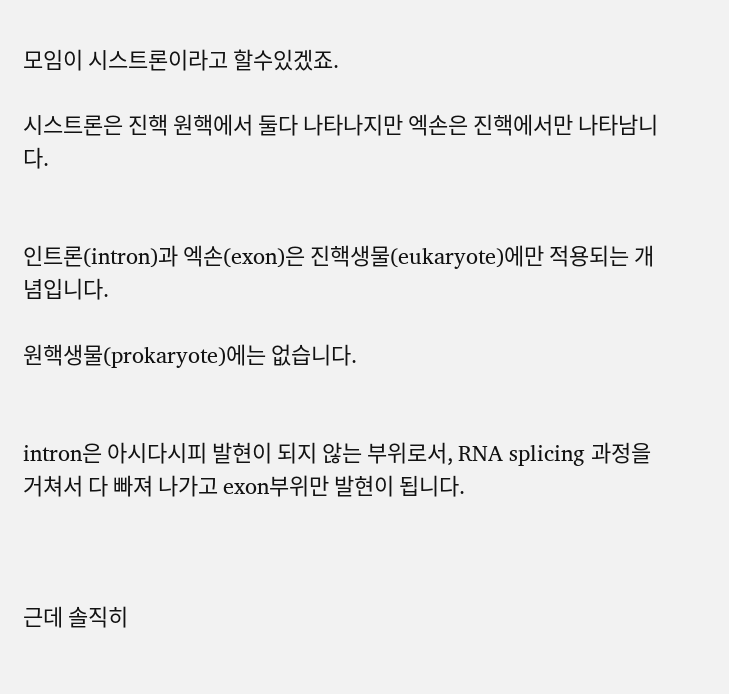모임이 시스트론이라고 할수있겠죠.

시스트론은 진핵 원핵에서 둘다 나타나지만 엑손은 진핵에서만 나타남니다.


인트론(intron)과 엑손(exon)은 진핵생물(eukaryote)에만 적용되는 개념입니다.

원핵생물(prokaryote)에는 없습니다.


intron은 아시다시피 발현이 되지 않는 부위로서, RNA splicing 과정을 거쳐서 다 빠져 나가고 exon부위만 발현이 됩니다.



근데 솔직히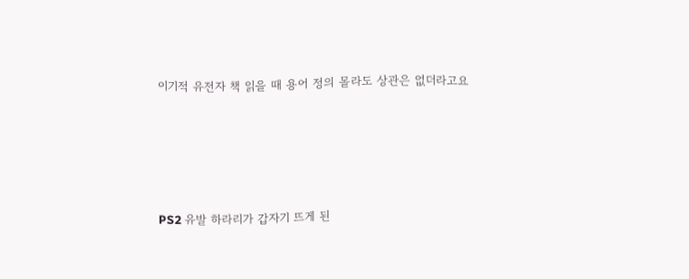이기적 유전자 책 읽을 때 용어 정의 몰라도 상관은 없더라고요





PS2 유발 하라리가 갑자기 뜨게 된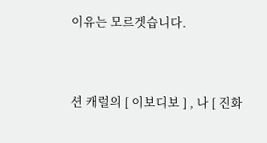이유는 모르겟습니다.


션 캐럴의 [ 이보디보 ] , 나 [ 진화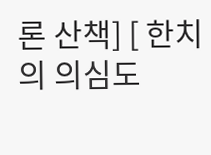론 산책] [ 한치의 의심도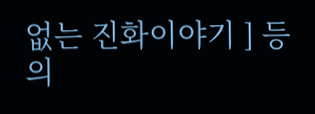없는 진화이야기 ] 등의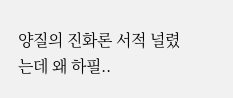양질의 진화론 서적 널렸는데 왜 하필..